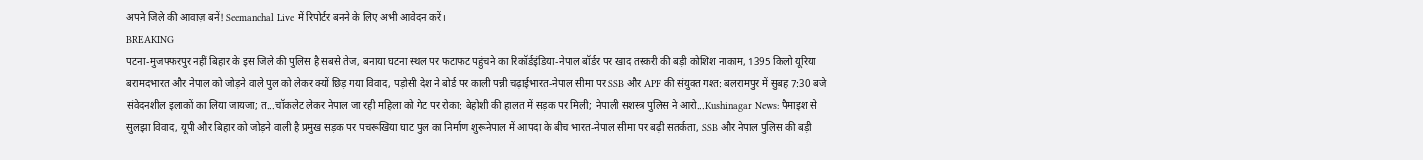अपने जिले की आवाज़ बनें! Seemanchal Live में रिपोर्टर बनने के लिए अभी आवेदन करें।
BREAKING
पटना-मुजफ्फरपुर नहीं बिहार के इस जिले की पुलिस है सबसे तेज, बनाया घटना स्थल पर फटाफट पहुंचने का रिकॉर्डइंडिया-नेपाल बॉर्डर पर खाद तस्करी की बड़ी कोशिश नाकाम, 1395 किलो यूरिया बरामदभारत और नेपाल को जोड़ने वाले पुल को लेकर क्यों छिड़ गया विवाद, पड़ोसी देश ने बोर्ड पर काली पन्नी चढ़ाईभारत-नेपाल सीमा पर SSB और APF की संयुक्त गश्त: बलरामपुर में सुबह 7:30 बजे संवेदनशील इलाकों का लिया जायजा; त...चॉकलेट लेकर नेपाल जा रही महिला को गेट पर रोका: बेहोशी की हालत में सड़क पर मिली; नेपाली सशस्त्र पुलिस ने आरो...Kushinagar News: पैमाइश से सुलझा विवाद, यूपी और बिहार को जोड़ने वाली है प्रमुख सड़क पर पचरूखिया घाट पुल का निर्माण शुरूनेपाल में आपदा के बीच भारत-नेपाल सीमा पर बढ़ी सतर्कता, SSB और नेपाल पुलिस की बड़ी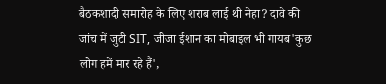बैठकशादी समारोह के लिए शराब लाई थी नेहा? दावे की जांच में जुटी SIT, जीजा ईशान का मोबाइल भी गायब'कुछ लोग हमें मार रहे हैं',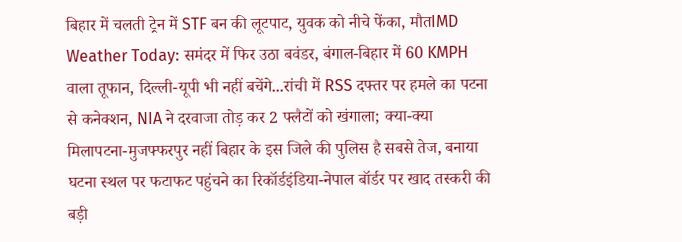बिहार में चलती ट्रेन में STF बन की लूटपाट, युवक को नीचे फेंका, मौतIMD Weather Today: समंदर में फिर उठा बवंडर, बंगाल-बिहार में 60 KMPH वाला तूफान, दिल्‍ली-यूपी भी नहीं बचेंगे...रांची में RSS दफ्तर पर हमले का पटना से कनेक्शन, NIA ने दरवाजा तोड़ कर 2 फ्लैटों को खंगाला; क्या-क्या मिलापटना-मुजफ्फरपुर नहीं बिहार के इस जिले की पुलिस है सबसे तेज, बनाया घटना स्थल पर फटाफट पहुंचने का रिकॉर्डइंडिया-नेपाल बॉर्डर पर खाद तस्करी की बड़ी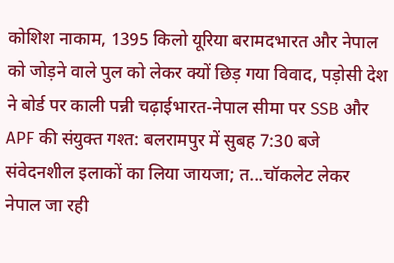कोशिश नाकाम, 1395 किलो यूरिया बरामदभारत और नेपाल को जोड़ने वाले पुल को लेकर क्यों छिड़ गया विवाद, पड़ोसी देश ने बोर्ड पर काली पन्नी चढ़ाईभारत-नेपाल सीमा पर SSB और APF की संयुक्त गश्त: बलरामपुर में सुबह 7:30 बजे संवेदनशील इलाकों का लिया जायजा; त...चॉकलेट लेकर नेपाल जा रही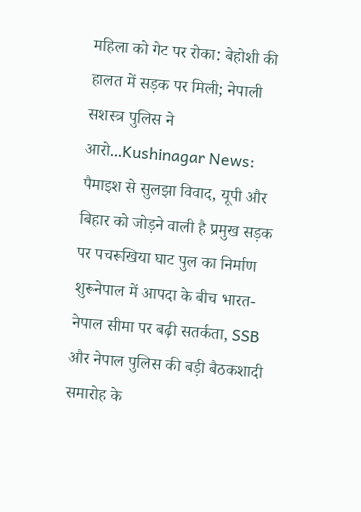महिला को गेट पर रोका: बेहोशी की हालत में सड़क पर मिली; नेपाली सशस्त्र पुलिस ने आरो...Kushinagar News: पैमाइश से सुलझा विवाद, यूपी और बिहार को जोड़ने वाली है प्रमुख सड़क पर पचरूखिया घाट पुल का निर्माण शुरूनेपाल में आपदा के बीच भारत-नेपाल सीमा पर बढ़ी सतर्कता, SSB और नेपाल पुलिस की बड़ी बैठकशादी समारोह के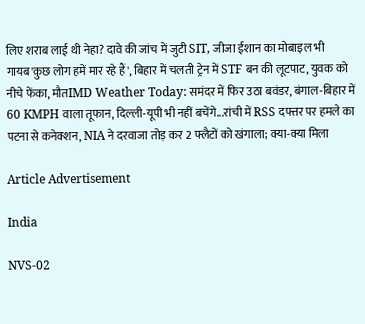लिए शराब लाई थी नेहा? दावे की जांच में जुटी SIT, जीजा ईशान का मोबाइल भी गायब'कुछ लोग हमें मार रहे हैं', बिहार में चलती ट्रेन में STF बन की लूटपाट, युवक को नीचे फेंका, मौतIMD Weather Today: समंदर में फिर उठा बवंडर, बंगाल-बिहार में 60 KMPH वाला तूफान, दिल्‍ली-यूपी भी नहीं बचेंगे...रांची में RSS दफ्तर पर हमले का पटना से कनेक्शन, NIA ने दरवाजा तोड़ कर 2 फ्लैटों को खंगाला; क्या-क्या मिला

Article Advertisement

India

NVS-02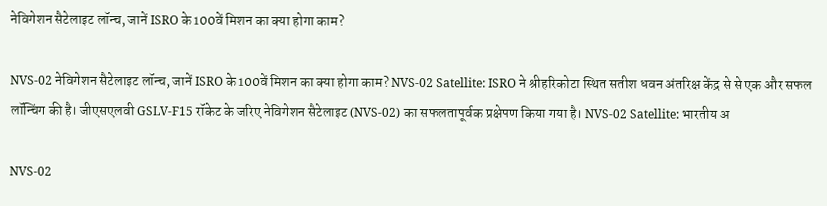नेविगेशन सैटेलाइट लॉन्च, जानें ISRO के 100वें मिशन का क्या होगा काम?

NVS-02 नेविगेशन सैटेलाइट लॉन्च, जानें ISRO के 100वें मिशन का क्या होगा काम? NVS-02 Satellite: ISRO ने श्रीहरिकोटा स्थित सतीश धवन अंतरिक्ष केंद्र से से एक और सफल लॉन्चिंग की है। जीएसएलवी GSLV-F15 रॉकेट के जरिए नेविगेशन सैटेलाइट (NVS-02) का सफलतापूर्वक प्रक्षेपण किया गया है। NVS-02 Satellite: भारतीय अ

NVS-02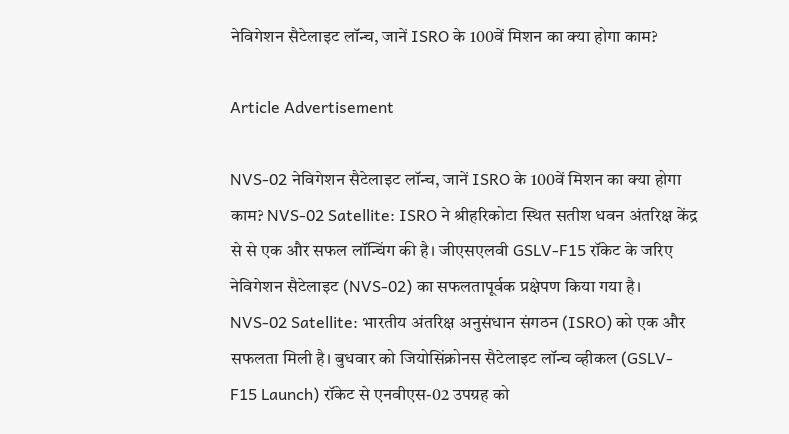नेविगेशन सैटेलाइट लॉन्च, जानें ISRO के 100वें मिशन का क्या होगा काम?

Article Advertisement

NVS-02 नेविगेशन सैटेलाइट लॉन्च, जानें ISRO के 100वें मिशन का क्या होगा काम? NVS-02 Satellite: ISRO ने श्रीहरिकोटा स्थित सतीश धवन अंतरिक्ष केंद्र से से एक और सफल लॉन्चिंग की है। जीएसएलवी GSLV-F15 रॉकेट के जरिए नेविगेशन सैटेलाइट (NVS-02) का सफलतापूर्वक प्रक्षेपण किया गया है। NVS-02 Satellite: भारतीय अंतरिक्ष अनुसंधान संगठन (ISRO) को एक और सफलता मिली है। बुधवार को जियोसिंक्रोनस सैटेलाइट लॉन्च व्हीकल (GSLV-F15 Launch) रॉकेट से एनवीएस-02 उपग्रह को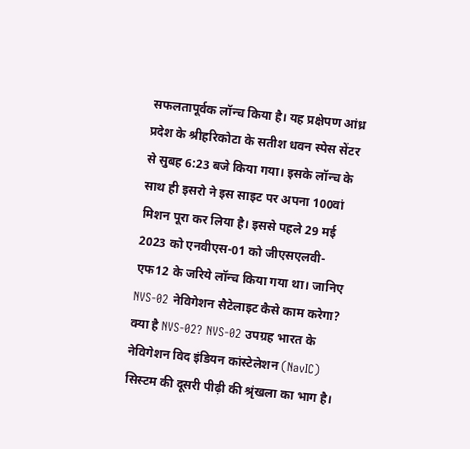सफलतापूर्वक लॉन्च किया है। यह प्रक्षेपण आंध्र प्रदेश के श्रीहरिकोटा के सतीश धवन स्पेस सेंटर से सुबह 6:23 बजे किया गया। इसके लॉन्च के साथ ही इसरो ने इस साइट पर अपना 100वां मिशन पूरा कर लिया है। इससे पहले 29 मई 2023 को एनवीएस-01 को जीएसएलवी-एफ12 के जरिये लॉन्च किया गया था। जानिए NVS-02 नेविगेशन सैटेलाइट कैसे काम करेगा? क्या है NVS-02? NVS-02 उपग्रह भारत के नेविगेशन विद इंडियन कांस्टेलेशन (NavIC) सिस्टम की दूसरी पीढ़ी की श्रृंखला का भाग है।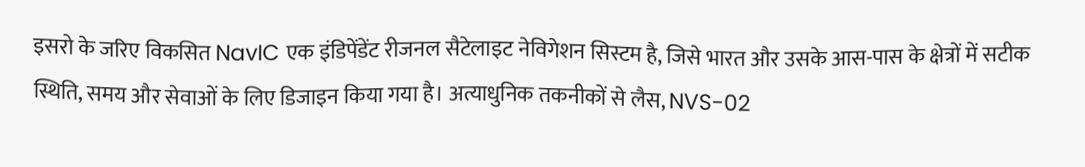इसरो के जरिए विकसित NavIC एक इंडिपेंडेंट रीजनल सैटेलाइट नेविगेशन सिस्टम है, जिसे भारत और उसके आस-पास के क्षेत्रों में सटीक स्थिति, समय और सेवाओं के लिए डिजाइन किया गया है। अत्याधुनिक तकनीकों से लैस, NVS-02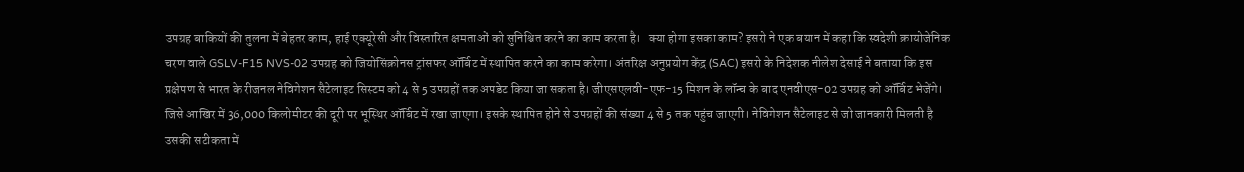उपग्रह बाकियों की तुलना में बेहतर काम, हाई एक्यूरेसी और विस्तारित क्षमताओं को सुनिश्चित करने का काम करता है।   क्या होगा इसका काम? इसरो ने एक बयान में कहा कि स्वदेशी क्रायोजेनिक चरण वाले GSLV-F15 NVS-02 उपग्रह को जियोसिंक्रोनस ट्रांसफर ऑर्बिट में स्थापित करने का काम करेगा। अंतरिक्ष अनुप्रयोग केंद्र (SAC) इसरो के निदेशक नीलेश देसाई ने बताया कि इस प्रक्षेपण से भारत के रीजनल नेविगेशन सैटेलाइट सिस्टम को 4 से 5 उपग्रहों तक अपडेट किया जा सकता है। जीएसएलवी-एफ-15 मिशन के लॉन्च के बाद एनवीएस-02 उपग्रह को ऑर्बिट भेजेंगे। जिसे आखिर में 36,000 किलोमीटर की दूरी पर भूस्थिर ऑर्बिट में रखा जाएगा। इसके स्थापित होने से उपग्रहों की संख्या 4 से 5 तक पहुंच जाएगी। नेविगेशन सैटेलाइट से जो जानकारी मिलती है उसकी सटीकता में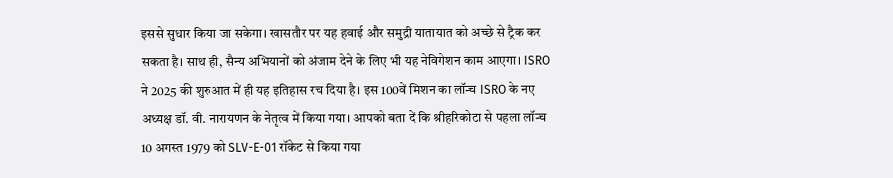इससे सुधार किया जा सकेगा। खासतौर पर यह हवाई और समुद्री यातायात को अच्छे से ट्रैक कर सकता है। साथ ही, सैन्य अभियानों को अंजाम देने के लिए भी यह नेविगेशन काम आएगा। ISRO ने 2025 की शुरुआत में ही यह इतिहास रच दिया है। इस 100वें मिशन का लॉन्च ISRO के नए अध्यक्ष डॉ. वी. नारायणन के नेतृत्व में किया गया। आपको बता दें कि श्रीहरिकोटा से पहला लॉन्च 10 अगस्त 1979 को SLV-E-01 रॉकेट से किया गया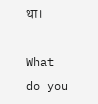था।

What do you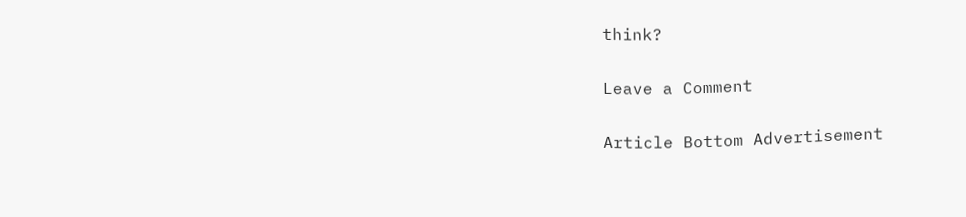think?

Leave a Comment

Article Bottom Advertisement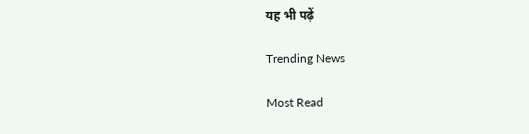यह भी पढ़ें

Trending News

Most Read